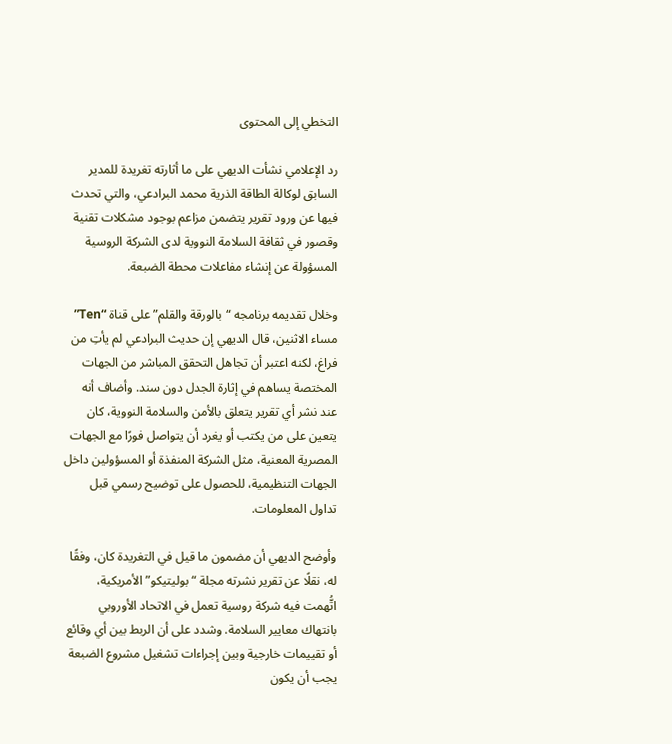التخطي إلى المحتوى

رد الإعلامي نشأت الديهي على ما أثارته تغريدة للمدير السابق لوكالة الطاقة الذرية محمد البرادعي، والتي تحدث فيها عن ورود تقرير يتضمن مزاعم بوجود مشكلات تقنية وقصور في ثقافة السلامة النووية لدى الشركة الروسية المسؤولة عن إنشاء مفاعلات محطة الضبعة.

وخلال تقديمه برنامجه “بالورقة والقلم” على قناة “Ten” مساء الاثنين، قال الديهي إن حديث البرادعي لم يأتِ من فراغ، لكنه اعتبر أن تجاهل التحقق المباشر من الجهات المختصة يساهم في إثارة الجدل دون سند. وأضاف أنه عند نشر أي تقرير يتعلق بالأمن والسلامة النووية، كان يتعين على من يكتب أو يغرد أن يتواصل فورًا مع الجهات المصرية المعنية، مثل الشركة المنفذة أو المسؤولين داخل الجهات التنظيمية، للحصول على توضيح رسمي قبل تداول المعلومات.

وأوضح الديهي أن مضمون ما قيل في التغريدة كان، وفقًا له، نقلًا عن تقرير نشرته مجلة “بوليتيكو” الأمريكية، اتُّهمت فيه شركة روسية تعمل في الاتحاد الأوروبي بانتهاك معايير السلامة. وشدد على أن الربط بين أي وقائع أو تقييمات خارجية وبين إجراءات تشغيل مشروع الضبعة يجب أن يكون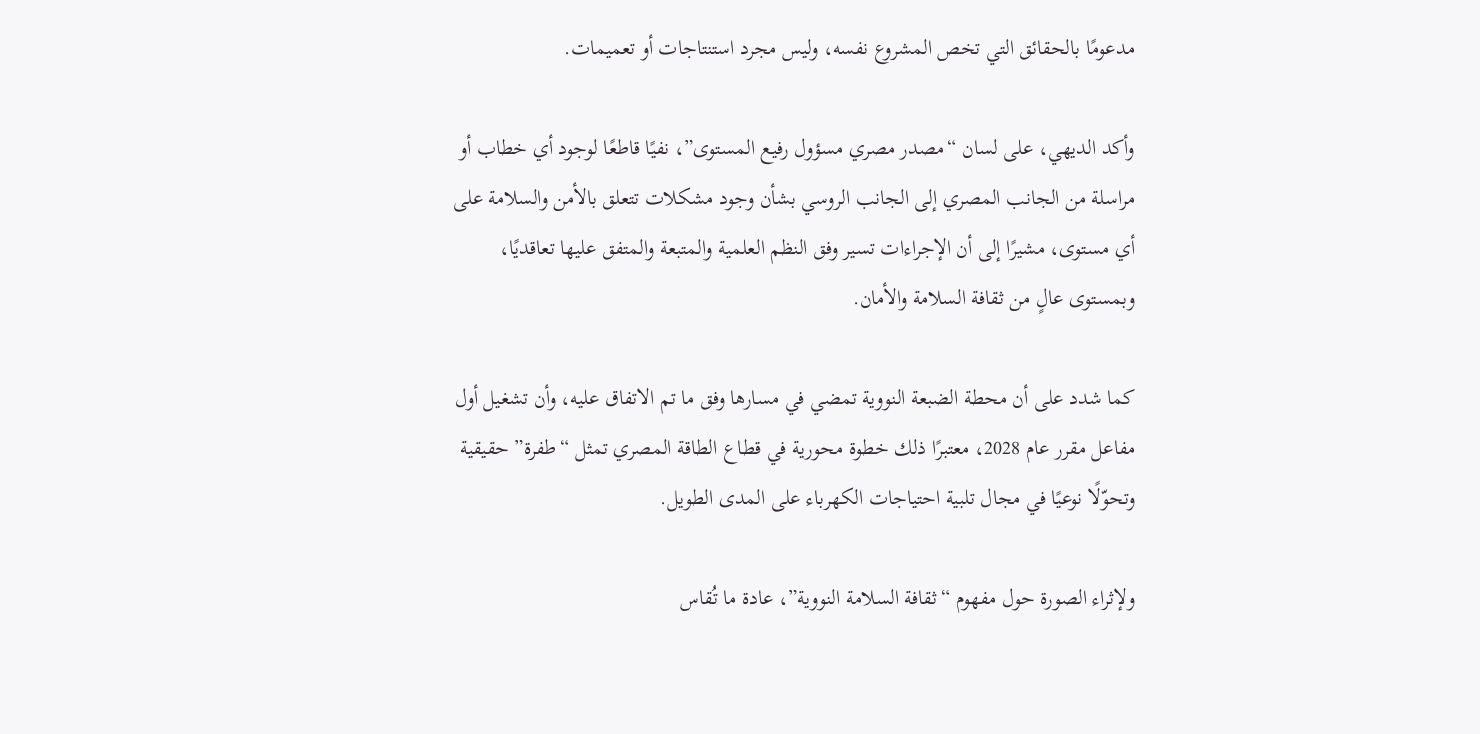مدعومًا بالحقائق التي تخص المشروع نفسه، وليس مجرد استنتاجات أو تعميمات.

وأكد الديهي، على لسان “مصدر مصري مسؤول رفيع المستوى”، نفيًا قاطعًا لوجود أي خطاب أو مراسلة من الجانب المصري إلى الجانب الروسي بشأن وجود مشكلات تتعلق بالأمن والسلامة على أي مستوى، مشيرًا إلى أن الإجراءات تسير وفق النظم العلمية والمتبعة والمتفق عليها تعاقديًا، وبمستوى عالٍ من ثقافة السلامة والأمان.

كما شدد على أن محطة الضبعة النووية تمضي في مسارها وفق ما تم الاتفاق عليه، وأن تشغيل أول مفاعل مقرر عام 2028، معتبرًا ذلك خطوة محورية في قطاع الطاقة المصري تمثل “طفرة” حقيقية وتحوّلًا نوعيًا في مجال تلبية احتياجات الكهرباء على المدى الطويل.

ولإثراء الصورة حول مفهوم “ثقافة السلامة النووية”، عادة ما تُقاس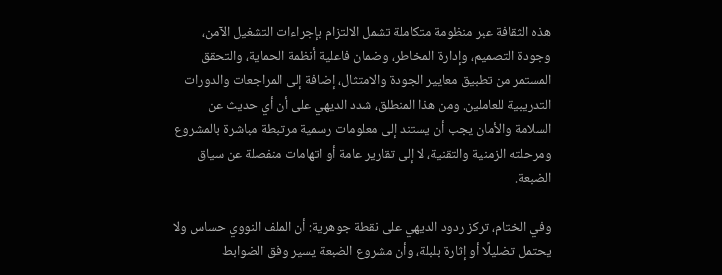هذه الثقافة عبر منظومة متكاملة تشمل الالتزام بإجراءات التشغيل الآمن، وجودة التصميم، وإدارة المخاطر، وضمان فاعلية أنظمة الحماية، والتحقق المستمر من تطبيق معايير الجودة والامتثال، إضافة إلى المراجعات والدورات التدريبية للعاملين. ومن هذا المنطلق، شدد الديهي على أن أي حديث عن السلامة والأمان يجب أن يستند إلى معلومات رسمية مرتبطة مباشرة بالمشروع ومرحلته الزمنية والتقنية، لا إلى تقارير عامة أو اتهامات منفصلة عن سياق الضبعة.

وفي الختام، تركز ردود الديهي على نقطة جوهرية: أن الملف النووي حساس ولا يحتمل تضليلًا أو إثارة بلبلة، وأن مشروع الضبعة يسير وفق الضوابط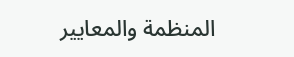المنظمة والمعايير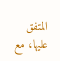المتفق عليها، مع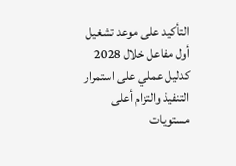التأكيد على موعد تشغيل أول مفاعل خلال 2028 كدليل عملي على استمرار التنفيذ والتزام أعلى مستويات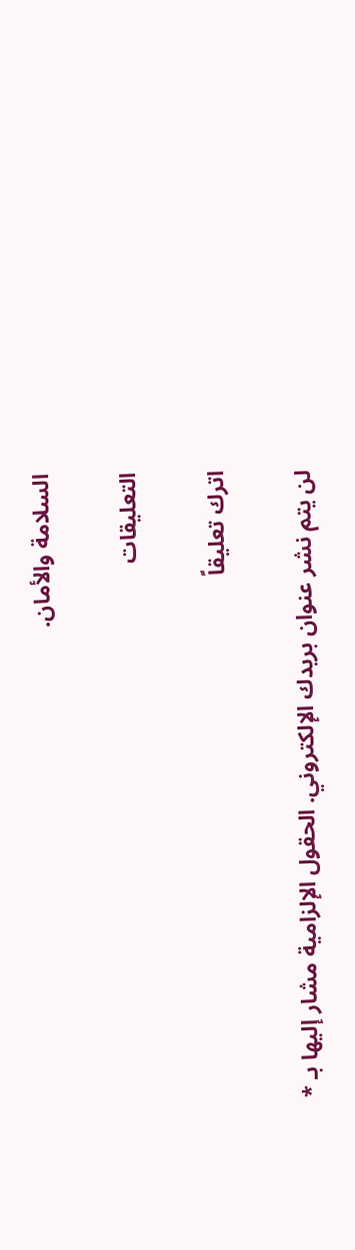السلامة والأمان.

التعليقات

اترك تعليقاً

لن يتم نشر عنوان بريدك الإلكتروني. الحقول الإلزامية مشار إليها بـ *